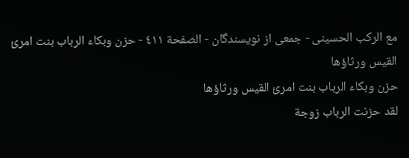مع الركب الحسينى - جمعی از نویسندگان - الصفحة ٤١١ - حزن وبكاء الرباب بنت امرئ القيس ورثاؤها
حزن وبكاء الرباب بنت امرئ القيس ورثاؤها
لقد حزنت الرباب زوجة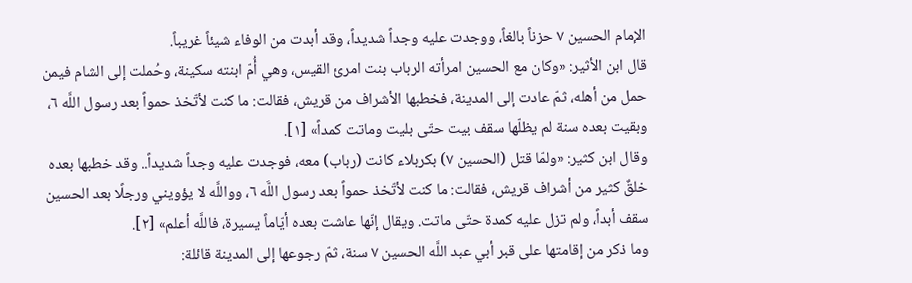الإمام الحسين ٧ حزناً بالغاً، ووجدت عليه وجداً شديداً، وقد أبدت من الوفاء شيئاً غريباً.
قال ابن الأثير: «وكان مع الحسين امرأته الرباب بنت امرئ القيس، وهي أُمّ ابنته سكينة، وحُملت إلى الشام فيمن حمل من أهله، ثمّ عادت إلى المدينة، فخطبها الأشراف من قريش، فقالت: ما كنت لأتّخذ حمواً بعد رسول اللَّه ٦، وبقيت بعده سنة لم يظلّها سقف بيت حتّى بليت وماتت كمداً» [١].
وقال ابن كثير: «ولمّا قتل (الحسين ٧) بكربلاء كانت (رباب) معه، فوجدت عليه وجداً شديداً.. وقد خطبها بعده خلقٌ كثير من أشراف قريش، فقالت: ما كنت لأتّخذ حمواً بعد رسول اللَّه ٦، وواللَّه لا يؤويني ورجلًا بعد الحسين سقف أبداً، ولم تزل عليه كمدة حتّى ماتت. ويقال إنّها عاشت بعده أيّاماً يسيرة، فاللَّه أعلم» [٢].
وما ذكر من إقامتها على قبر أبي عبد اللَّه الحسين ٧ سنة، ثمّ رجوعها إلى المدينة قائلة: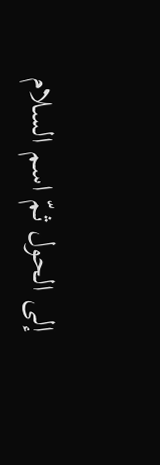إلى الحول ثمّ اسم السلام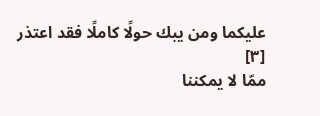عليكما ومن يبك حولًا كاملًا فقد اعتذر [٣]
ممّا لا يمكننا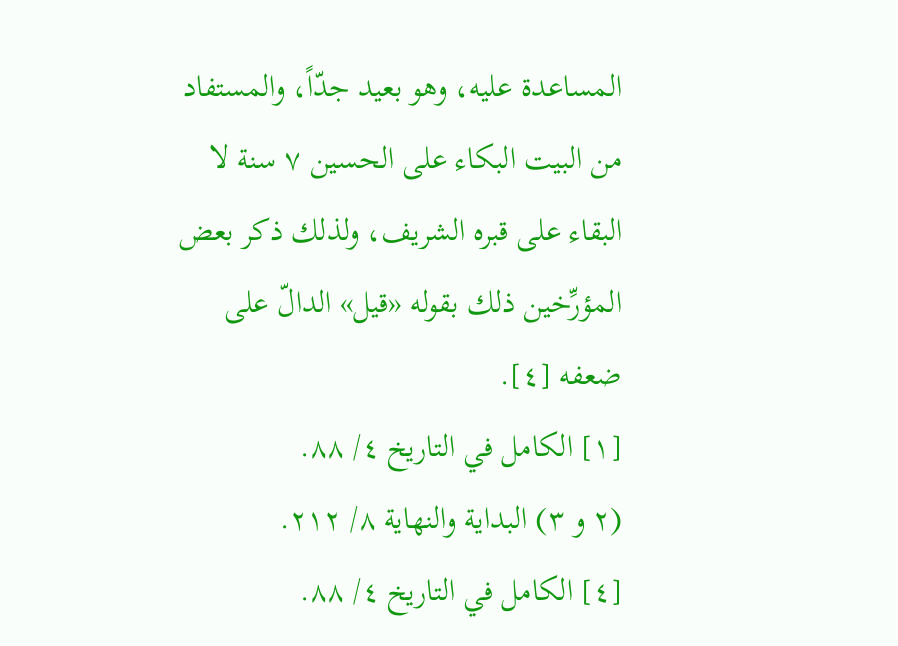المساعدة عليه، وهو بعيد جدّاً، والمستفاد من البيت البكاء على الحسين ٧ سنة لا البقاء على قبره الشريف، ولذلك ذكر بعض المؤرِّخين ذلك بقوله «قيل» الدالّ على ضعفه [٤].
[١] الكامل في التاريخ ٤/ ٨٨.
(٢ و ٣) البداية والنهاية ٨/ ٢١٢.
[٤] الكامل في التاريخ ٤/ ٨٨.